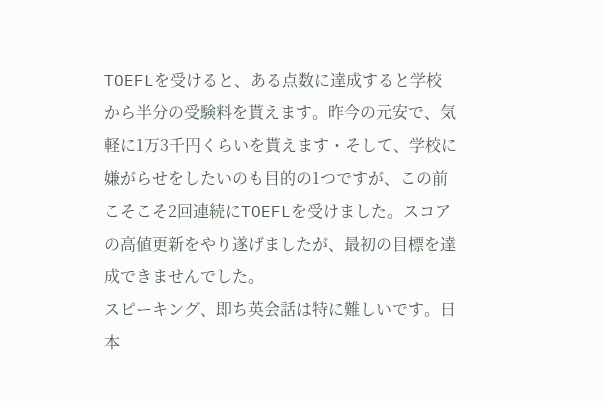TOEFLを受けると、ある点数に達成すると学校から半分の受験料を貰えます。昨今の元安で、気軽に1万3千円くらいを貰えます・そして、学校に嫌がらせをしたいのも目的の1つですが、この前こそこそ2回連続にTOEFLを受けました。スコアの高値更新をやり遂げましたが、最初の目標を達成できませんでした。
スピーキング、即ち英会話は特に難しいです。日本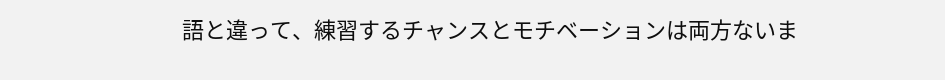語と違って、練習するチャンスとモチベーションは両方ないま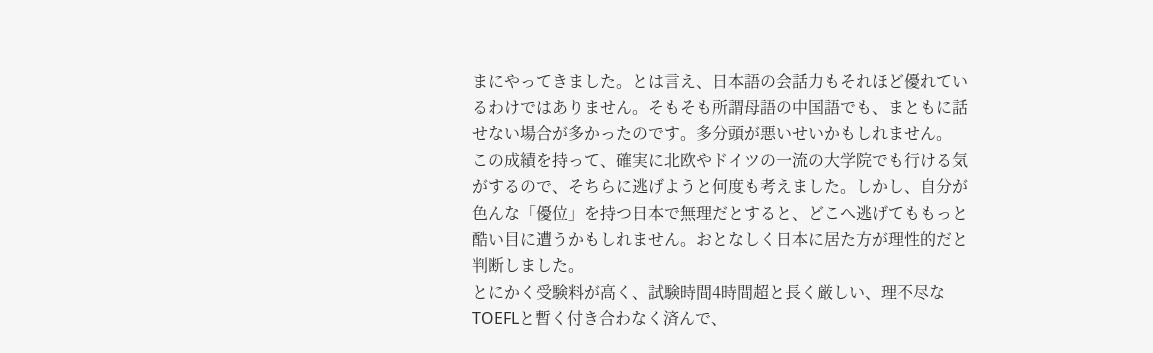まにやってきました。とは言え、日本語の会話力もそれほど優れているわけではありません。そもそも所謂母語の中国語でも、まともに話せない場合が多かったのです。多分頭が悪いせいかもしれません。
この成績を持って、確実に北欧やドイツの一流の大学院でも行ける気がするので、そちらに逃げようと何度も考えました。しかし、自分が色んな「優位」を持つ日本で無理だとすると、どこへ逃げてももっと酷い目に遭うかもしれません。おとなしく日本に居た方が理性的だと判断しました。
とにかく受験料が高く、試験時間4時間超と長く厳しい、理不尽なTOEFLと暫く付き合わなく済んで、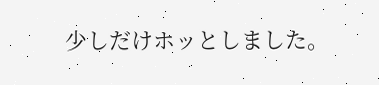少しだけホッとしました。